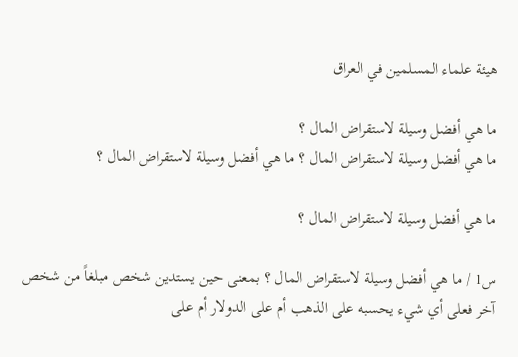هيئة علماء المسلمين في العراق

ما هي أفضل وسيلة لاستقراض المال ؟
ما هي أفضل وسيلة لاستقراض المال ؟ ما هي أفضل وسيلة لاستقراض المال ؟

ما هي أفضل وسيلة لاستقراض المال ؟

س1 / ما هي أفضل وسيلة لاستقراض المال ؟ بمعنى حين يستدين شخص مبلغاً من شخص آخر فعلى أي شيء يحسبه على الذهب أم على الدولار أم على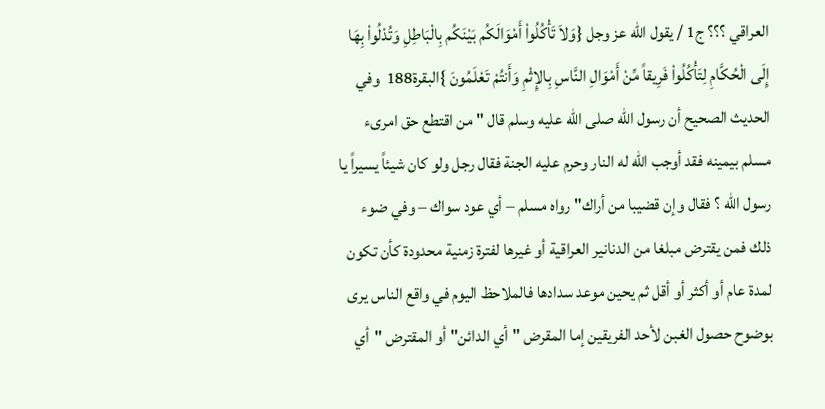العراقي ؟؟؟ ج1 / يقول الله عز وجل {وَلاَ تَأْكُلُواْ أَمْوَالَكُم بَيْنَكُم بِالْبَاطِلِ وَتُدْلُواْ بِهَا إِلَى الْحُكَّامِ لِتَأْكُلُواْ فَرِيقاً مِّنْ أَمْوَالِ النَّاسِ بِالإِثْمِ وَأَنتُمْ تَعْلَمُونَ }البقرة188  وفي الحديث الصحيح أن رسول الله صلى الله عليه وسلم قال " من اقتطع حق امرىء مسلم بيمينه فقد أوجب الله له النار وحرم عليه الجنة فقال رجل ولو كان شيئاً يسيراً يا رسول الله ؟ فقال وإن قضيبا من أراك" رواه مسلم – أي عود سواك – وفي ضوء ذلك فمن يقترض مبلغا من الدنانير العراقية أو غيرها لفترة زمنية محدودة كأن تكون لمدة عام أو أكثر أو أقل ثم يحين موعد سدادها فالملاحظ اليوم في واقع الناس يرى بوضوح حصول الغبن لأحد الفريقين إما المقرض "أي الدائن" أو المقترض "أي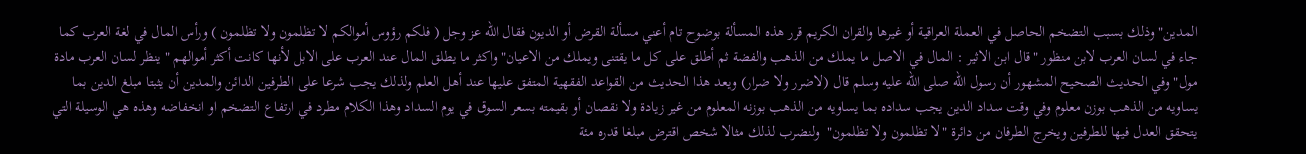المدين" وذلك بسبب التضخم الحاصل في العملة العراقية أو غيرها والقران الكريم قرر هذه المسألة بوضوح تام أعني مسألة القرض أو الديون فقال الله عز وجل ( فلكم رؤوس أموالكم لا تظلمون ولا تظلمون ) ورأس المال في لغة العرب كما جاء في لسان العرب لابن منظور "قال ابن الاثير : المال في الاصل ما يملك من الذهب والفضة ثم أطلق على كل ما يقتنى ويملك من الاعيان" واكثر ما يطلق المال عند العرب على الابل لأنها كانت أكثر أموالهم " ينظر لسان العرب مادة مول" وفي الحديث الصحيح المشهور أن رسول الله صلى الله عليه وسلم قال (لاضرر ولا ضرار) ويعد هذا الحديث من القواعد الفقهية المتفق عليها عند أهل العلم ولذلك يجب شرعا على الطرفين الدائن والمدين أن يثبتا مبلغ الدين بما يساويه من الذهب بوزن معلوم وفي وقت سداد الدين يجب سداده بما يساويه من الذهب بوزنه المعلوم من غير زيادة ولا نقصان أو بقيمته بسعر السوق في يوم السداد وهذا الكلام مطرد في ارتفاع التضخم او انخفاضه وهذه هي الوسيلة التي يتحقق العدل فيها للطرفين ويخرج الطرفان من دائرة "لا تظلمون ولا تظلمون"  ولنضرب لذلك مثالا شخص اقترض مبلغا قدره مئة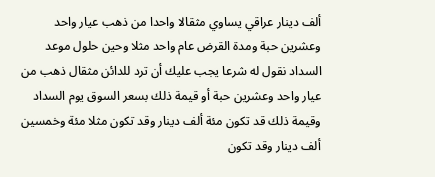ألف دينار عراقي يساوي مثقالا واحدا من ذهب عيار واحد وعشرين حبة ومدة القرض عام واحد مثلا وحين حلول موعد السداد نقول له شرعا يجب عليك أن ترد للدائن مثقال ذهب من عيار واحد وعشرين حبة أو قيمة ذلك بسعر السوق يوم السداد وقيمة ذلك قد تكون مئة ألف دينار وقد تكون مثلا مئة وخمسين ألف دينار وقد تكون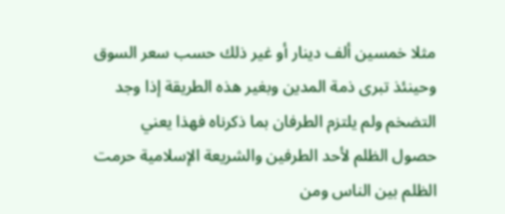مثلا خمسين ألف دينار أو غير ذلك حسب سعر السوق وحينئذ تبرى ذمة المدين وبغير هذه الطريقة إذا وجد التضخم ولم يلتزم الطرفان بما ذكرناه فهذا يعني حصول الظلم لأحد الطرفين والشريعة الإسلامية حرمت الظلم بين الناس ومن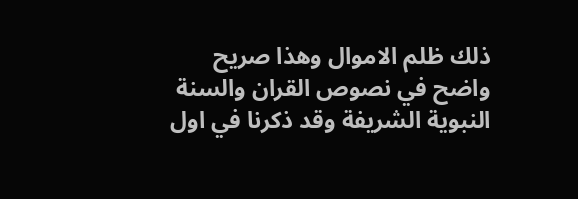ذلك ظلم الاموال وهذا صريح واضح في نصوص القران والسنة النبوية الشريفة وقد ذكرنا في اول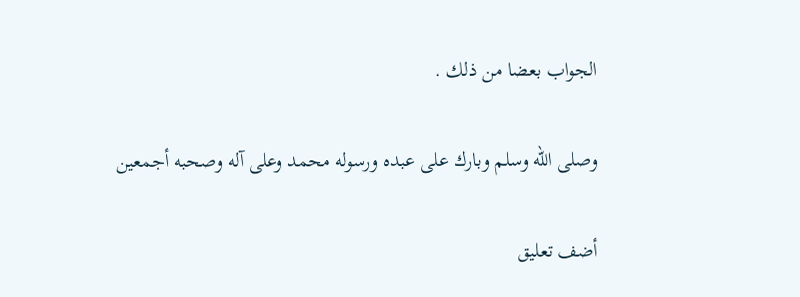الجواب بعضا من ذلك .

وصلى الله وسلم وبارك على عبده ورسوله محمد وعلى آله وصحبه أجمعين

أضف تعليق